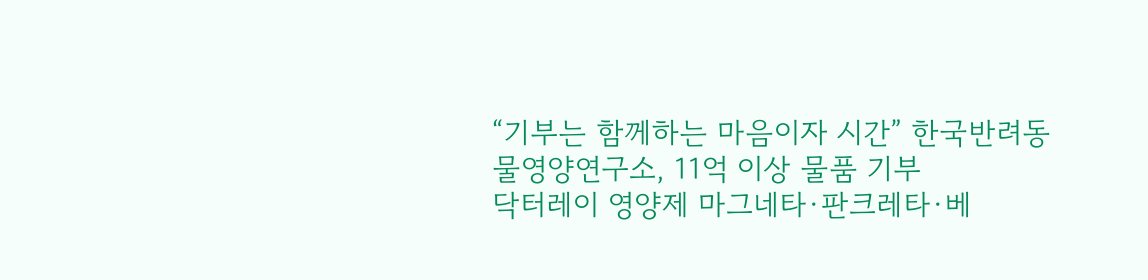“기부는 함께하는 마음이자 시간” 한국반려동물영양연구소, 11억 이상 물품 기부
닥터레이 영양제 마그네타·판크레타·베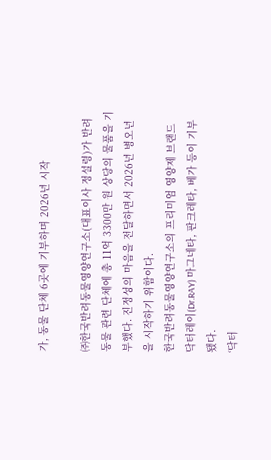가, 동물 단체 6곳에 기부하며 2026년 시작

㈜한국반려동물영양연구소(대표이사 정설령)가 반려동물 관련 단체에 총 11억 3300만 원 상당의 물품을 기부했다. 진정성의 마음을 전달하면서 2026년 병오년을 시작하기 위함이다.
한국반려동물영양연구소의 프리미엄 영양제 브랜드 닥터레이(Dr.RAY) 마그네타, 판크레타, 베가 등이 기부됐다.
‘닥터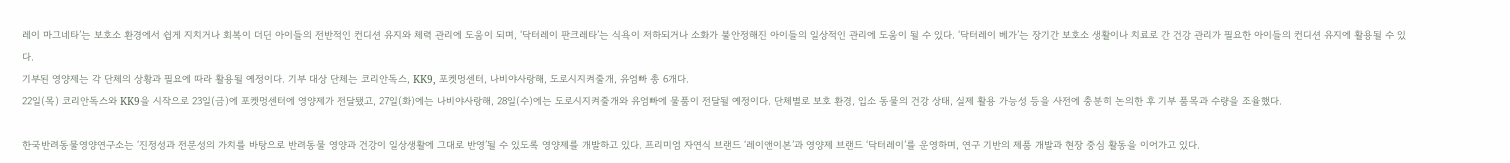레이 마그네타’는 보호소 환경에서 쉽게 지치거나 회복이 더딘 아이들의 전반적인 컨디션 유지와 체력 관리에 도움이 되며, ‘닥터레이 판크레타’는 식욕이 저하되거나 소화가 불안정해진 아이들의 일상적인 관리에 도움이 될 수 있다. ‘닥터레이 베가’는 장기간 보호소 생활이나 치료로 간 건강 관리가 필요한 아이들의 컨디션 유지에 활용될 수 있다.
기부된 영양제는 각 단체의 상황과 필요에 따라 활용될 예정이다. 기부 대상 단체는 코리안독스, KK9, 포켓멍센터, 나비야사랑해, 도로시지켜줄개, 유엄빠 총 6개다.
22일(목) 코리안독스와 KK9을 시작으로 23일(금)에 포켓멍센터에 영양제가 전달됐고, 27일(화)에는 나비야사랑해, 28일(수)에는 도로시지켜줄개와 유엄빠에 물품이 전달될 예정이다. 단체별로 보호 환경, 입소 동물의 건강 상태, 실제 활용 가능성 등을 사전에 충분히 논의한 후 기부 품목과 수량을 조율했다.

한국반려동물영양연구소는 ‘진정성과 전문성의 가치를 바탕으로 반려동물 영양과 건강이 일상생활에 그대로 반영’될 수 있도록 영양제를 개발하고 있다. 프리미엄 자연식 브랜드 ‘레이앤이본’과 영양제 브랜드 ‘닥터레이’를 운영하며, 연구 기반의 제품 개발과 현장 중심 활동을 이어가고 있다.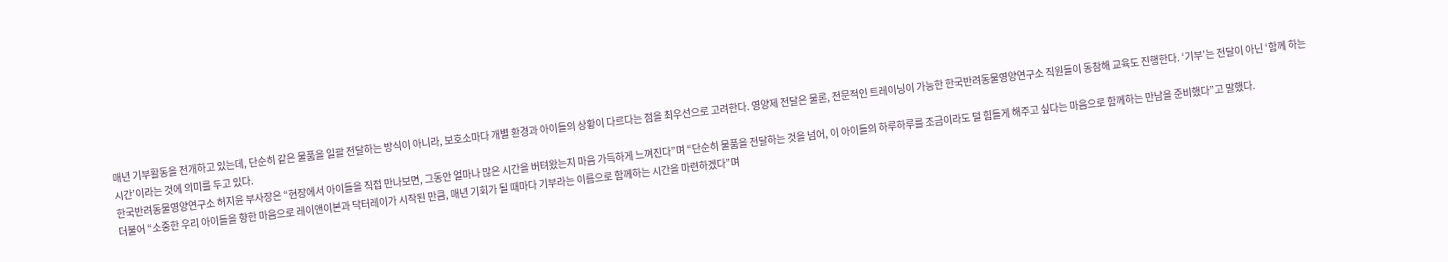매년 기부활동을 전개하고 있는데, 단순히 같은 물품을 일괄 전달하는 방식이 아니라, 보호소마다 개별 환경과 아이들의 상황이 다르다는 점을 최우선으로 고려한다. 영양제 전달은 물론, 전문적인 트레이닝이 가능한 한국반려동물영양연구소 직원들이 동참해 교육도 진행한다. ‘기부’는 전달이 아닌 ‘함께 하는 시간’이라는 것에 의미를 두고 있다.
한국반려동물영양연구소 허지윤 부사장은 “현장에서 아이들을 직접 만나보면, 그동안 얼마나 많은 시간을 버텨왔는지 마음 가득하게 느껴진다”며 “단순히 물품을 전달하는 것을 넘어, 이 아이들의 하루하루를 조금이라도 덜 힘들게 해주고 싶다는 마음으로 함께하는 만남을 준비했다”고 말했다.
더불어 “소중한 우리 아이들을 향한 마음으로 레이앤이본과 닥터레이가 시작된 만큼, 매년 기회가 될 때마다 기부라는 이름으로 함께하는 시간을 마련하겠다”며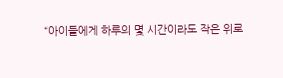“아이들에게 하루의 몇 시간이라도 작은 위로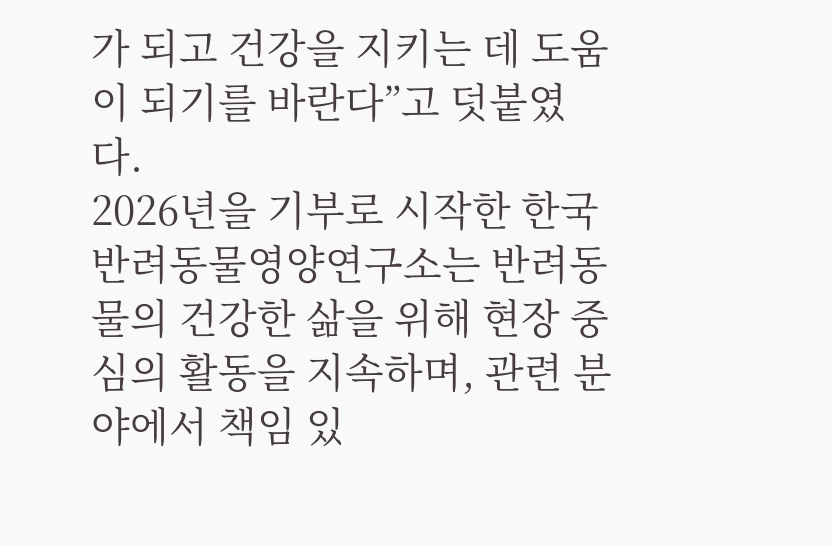가 되고 건강을 지키는 데 도움이 되기를 바란다”고 덧붙였다.
2026년을 기부로 시작한 한국반려동물영양연구소는 반려동물의 건강한 삶을 위해 현장 중심의 활동을 지속하며, 관련 분야에서 책임 있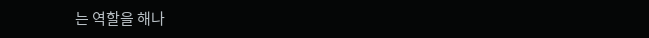는 역할을 해나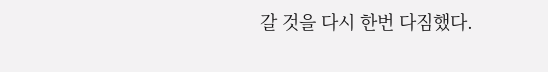갈 것을 다시 한번 다짐했다.